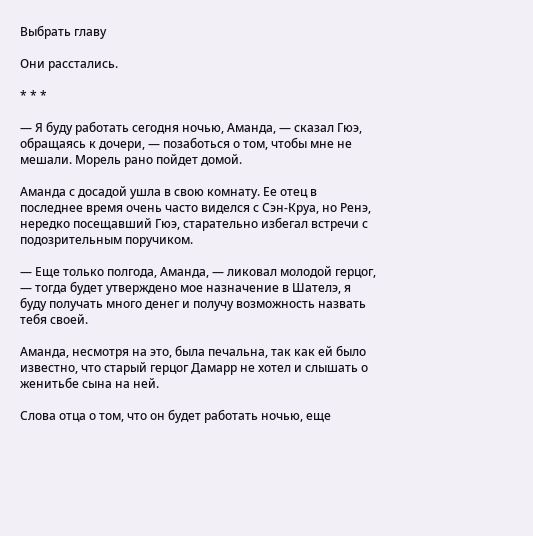Выбрать главу

Они расстались.

* * *

— Я буду работать сегодня ночью, Аманда, — сказал Гюэ, обращаясь к дочери, — позаботься о том, чтобы мне не мешали. Морель рано пойдет домой.

Аманда с досадой ушла в свою комнату. Ее отец в последнее время очень часто виделся с Сэн-Круа, но Ренэ, нередко посещавший Гюэ, старательно избегал встречи с подозрительным поручиком.

— Еще только полгода, Аманда, — ликовал молодой герцог, — тогда будет утверждено мое назначение в Шателэ, я буду получать много денег и получу возможность назвать тебя своей.

Аманда, несмотря на это, была печальна, так как ей было известно, что старый герцог Дамарр не хотел и слышать о женитьбе сына на ней.

Слова отца о том, что он будет работать ночью, еще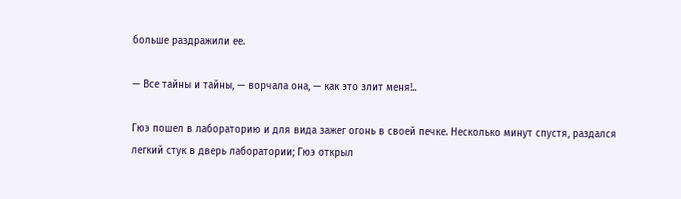больше раздражили ее.

— Все тайны и тайны, — ворчала она, — как это злит меня!..

Гюэ пошел в лабораторию и для вида зажег огонь в своей печке. Несколько минут спустя, раздался легкий стук в дверь лаборатории; Гюэ открыл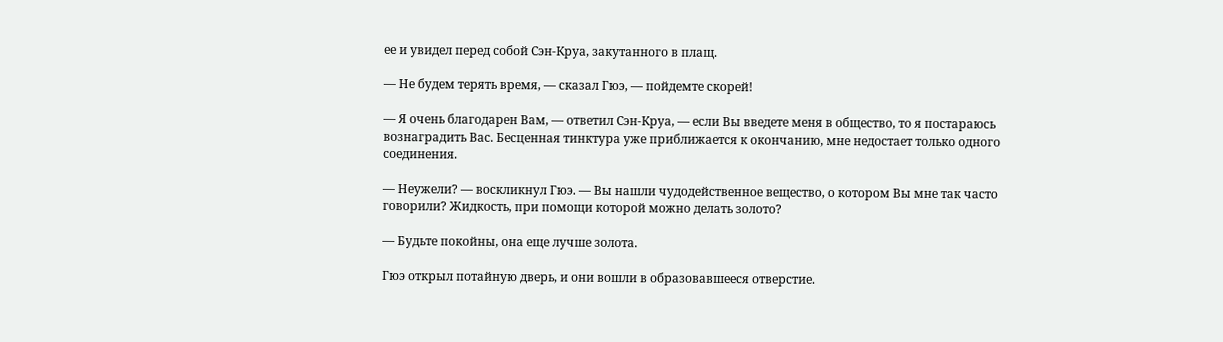ее и увидел перед собой Сэн-Круа, закутанного в плащ.

— Не будем терять время, — сказал Гюэ, — пойдемте скорей!

— Я очень благодарен Вам, — ответил Сэн-Круа, — если Вы введете меня в общество, то я постараюсь вознаградить Вас. Бесценная тинктура уже приближается к окончанию, мне недостает только одного соединения.

— Неужели? — воскликнул Гюэ. — Вы нашли чудодейственное вещество, о котором Вы мне так часто говорили? Жидкость, при помощи которой можно делать золото?

— Будьте покойны, она еще лучше золота.

Гюэ открыл потайную дверь, и они вошли в образовавшееся отверстие.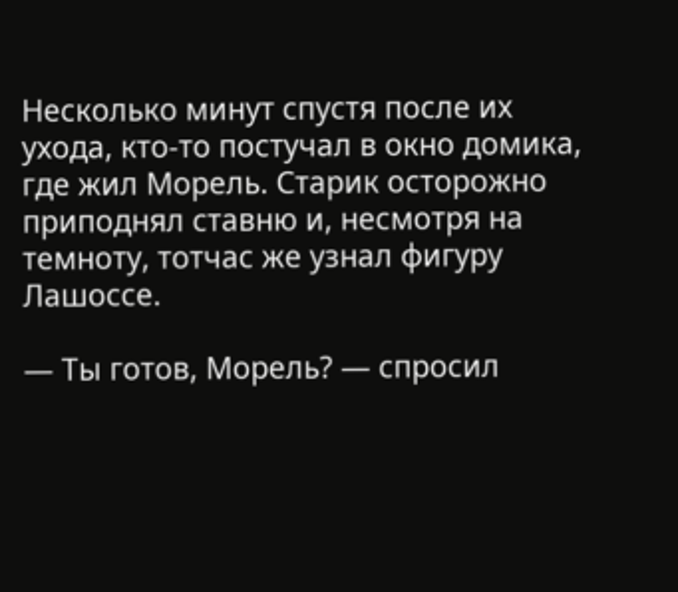Несколько минут спустя после их ухода, кто-то постучал в окно домика, где жил Морель. Старик осторожно приподнял ставню и, несмотря на темноту, тотчас же узнал фигуру Лашоссе.

— Ты готов, Морель? — спросил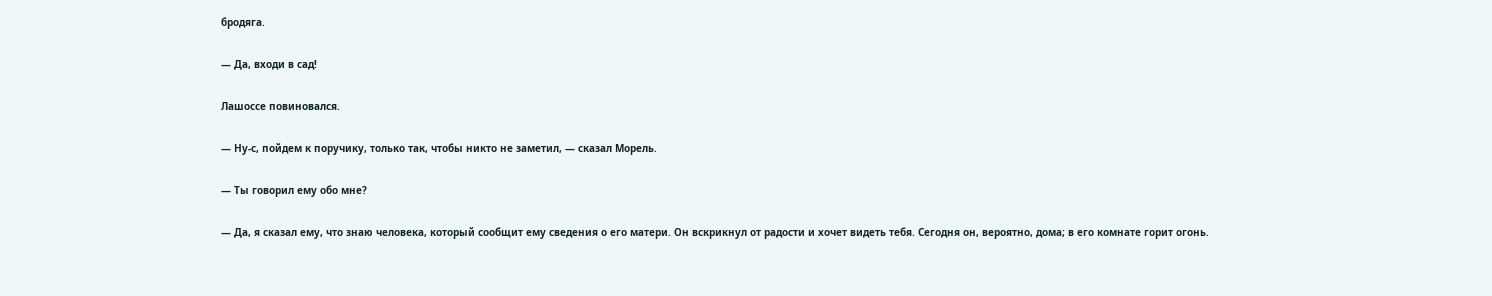бродяга.

— Да, входи в сад!

Лашоссе повиновался.

— Ну-с, пойдем к поручику, только так, чтобы никто не заметил, — сказал Морель.

— Ты говорил ему обо мне?

— Да, я сказал ему, что знаю человека, который сообщит ему сведения о его матери. Он вскрикнул от радости и хочет видеть тебя. Сегодня он, вероятно, дома; в его комнате горит огонь.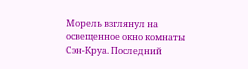Морель взглянул на освещенное окно комнаты Сэн-Круа. Последний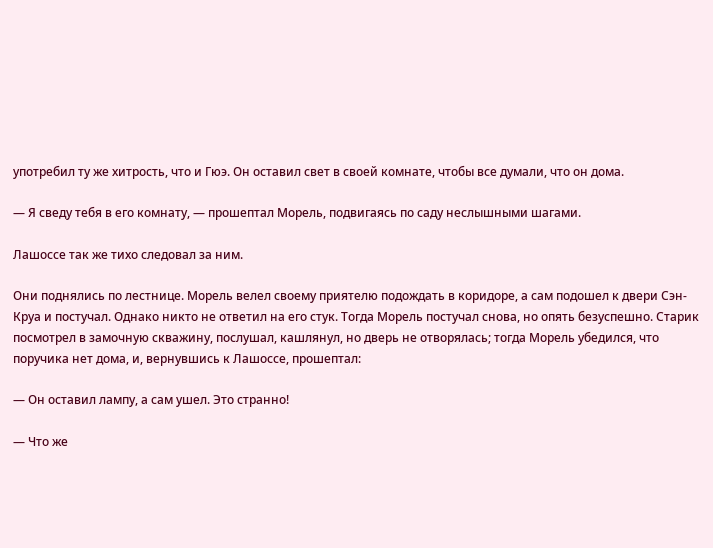употребил ту же хитрость, что и Гюэ. Он оставил свет в своей комнате, чтобы все думали, что он дома.

— Я сведу тебя в его комнату, — прошептал Морель, подвигаясь по саду неслышными шагами.

Лашоссе так же тихо следовал за ним.

Они поднялись по лестнице. Морель велел своему приятелю подождать в коридоре, а сам подошел к двери Сэн-Круа и постучал. Однако никто не ответил на его стук. Тогда Морель постучал снова, но опять безуспешно. Старик посмотрел в замочную скважину, послушал, кашлянул, но дверь не отворялась; тогда Морель убедился, что поручика нет дома, и, вернувшись к Лашоссе, прошептал:

— Он оставил лампу, а сам ушел. Это странно!

— Что же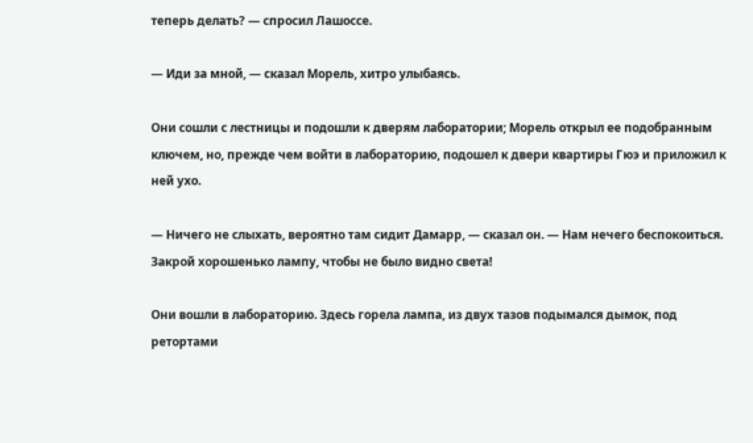теперь делать? — спросил Лашоссе.

— Иди за мной, — сказал Морель, хитро улыбаясь.

Они сошли с лестницы и подошли к дверям лаборатории; Морель открыл ее подобранным ключем, но, прежде чем войти в лабораторию, подошел к двери квартиры Гюэ и приложил к ней ухо.

— Ничего не слыхать, вероятно там сидит Дамарр, — сказал он. — Нам нечего беспокоиться. Закрой хорошенько лампу, чтобы не было видно света!

Они вошли в лабораторию. Здесь горела лампа, из двух тазов подымался дымок, под ретортами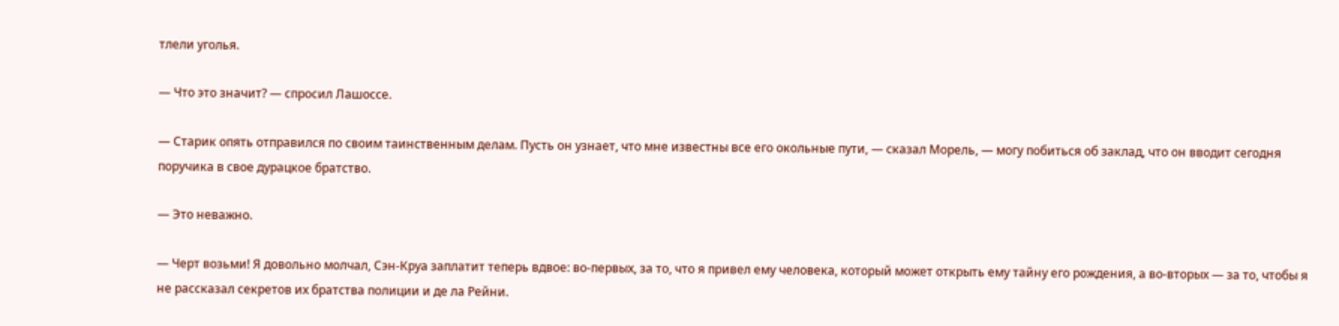тлели уголья.

— Что это значит? — спросил Лашоссе.

— Старик опять отправился по своим таинственным делам. Пусть он узнает, что мне известны все его окольные пути, — сказал Морель, — могу побиться об заклад, что он вводит сегодня поручика в свое дурацкое братство.

— Это неважно.

— Черт возьми! Я довольно молчал, Сэн-Круа заплатит теперь вдвое: во-первых, за то, что я привел ему человека, который может открыть ему тайну его рождения, а во-вторых — за то, чтобы я не рассказал секретов их братства полиции и де ла Рейни.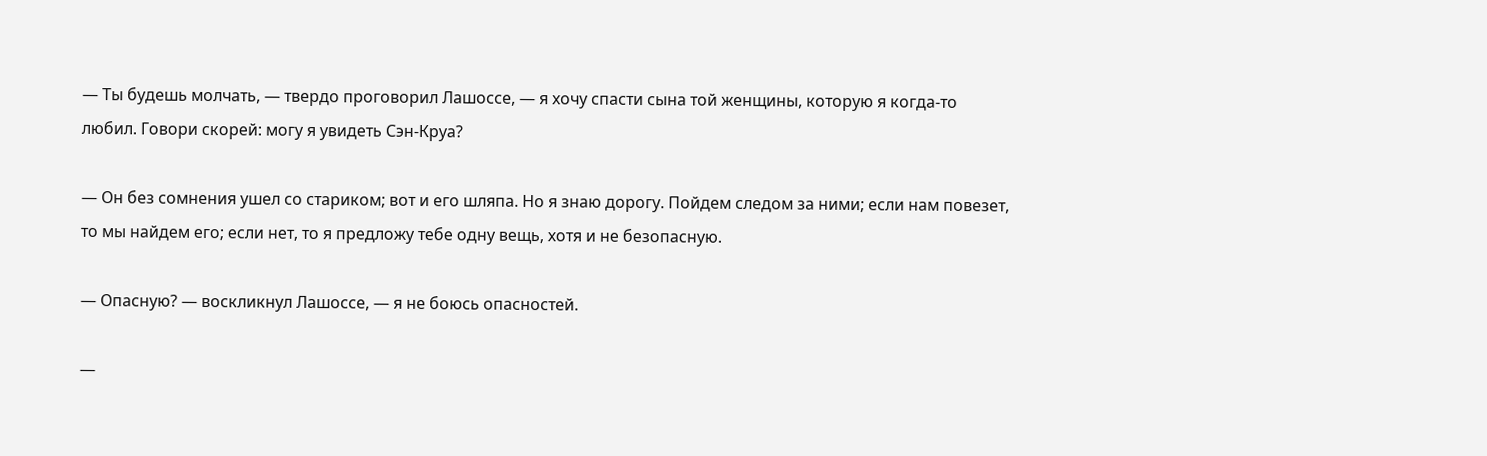— Ты будешь молчать, — твердо проговорил Лашоссе, — я хочу спасти сына той женщины, которую я когда-то любил. Говори скорей: могу я увидеть Сэн-Круа?

— Он без сомнения ушел со стариком; вот и его шляпа. Но я знаю дорогу. Пойдем следом за ними; если нам повезет, то мы найдем его; если нет, то я предложу тебе одну вещь, хотя и не безопасную.

— Опасную? — воскликнул Лашоссе, — я не боюсь опасностей.

—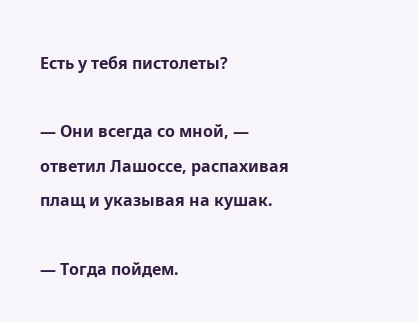Есть у тебя пистолеты?

— Они всегда со мной, — ответил Лашоссе, распахивая плащ и указывая на кушак.

— Тогда пойдем.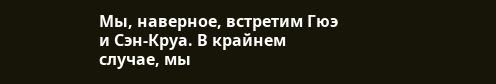Мы, наверное, встретим Гюэ и Сэн-Круа. В крайнем случае, мы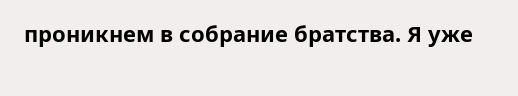проникнем в собрание братства. Я уже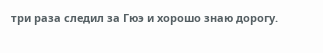три раза следил за Гюэ и хорошо знаю дорогу.